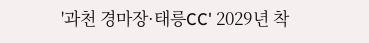'과천 경마장·태릉CC' 2029년 착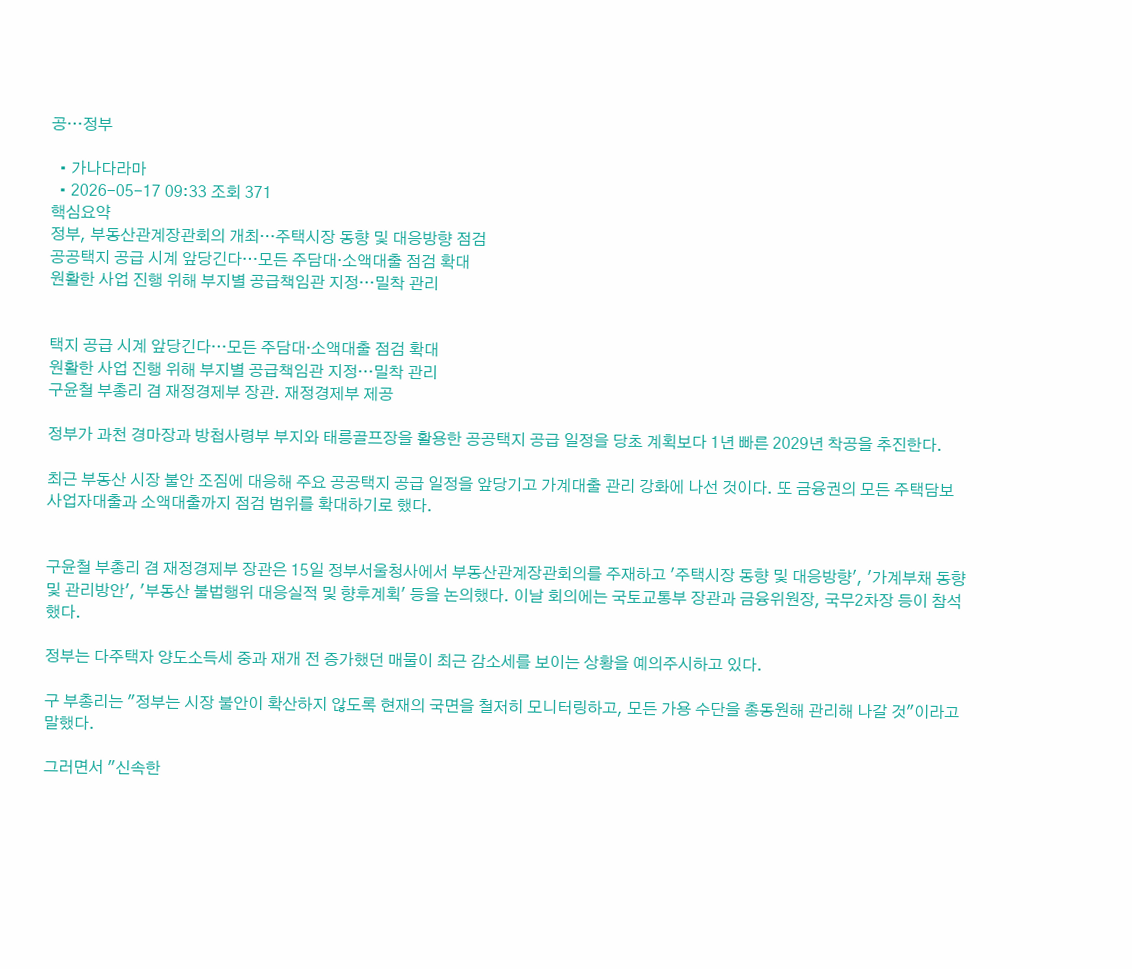공…정부

  • 가나다라마
  • 2026-05-17 09:33 조회 371
핵심요약
정부, 부동산관계장관회의 개최…주택시장 동향 및 대응방향 점검
공공택지 공급 시계 앞당긴다…모든 주담대·소액대출 점검 확대
원활한 사업 진행 위해 부지별 공급책임관 지정…밀착 관리


택지 공급 시계 앞당긴다…모든 주담대·소액대출 점검 확대
원활한 사업 진행 위해 부지별 공급책임관 지정…밀착 관리
구윤철 부총리 겸 재정경제부 장관. 재정경제부 제공

정부가 과천 경마장과 방첩사령부 부지와 태릉골프장을 활용한 공공택지 공급 일정을 당초 계획보다 1년 빠른 2029년 착공을 추진한다.

최근 부동산 시장 불안 조짐에 대응해 주요 공공택지 공급 일정을 앞당기고 가계대출 관리 강화에 나선 것이다. 또 금융권의 모든 주택담보 사업자대출과 소액대출까지 점검 범위를 확대하기로 했다.


구윤철 부총리 겸 재정경제부 장관은 15일 정부서울청사에서 부동산관계장관회의를 주재하고 '주택시장 동향 및 대응방향', '가계부채 동향 및 관리방안', '부동산 불법행위 대응실적 및 향후계획' 등을 논의했다. 이날 회의에는 국토교통부 장관과 금융위원장, 국무2차장 등이 참석했다.

정부는 다주택자 양도소득세 중과 재개 전 증가했던 매물이 최근 감소세를 보이는 상황을 예의주시하고 있다.

구 부총리는 "정부는 시장 불안이 확산하지 않도록 현재의 국면을 철저히 모니터링하고, 모든 가용 수단을 총동원해 관리해 나갈 것"이라고 말했다.

그러면서 "신속한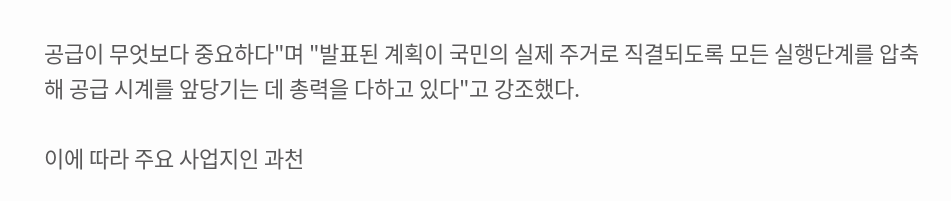공급이 무엇보다 중요하다"며 "발표된 계획이 국민의 실제 주거로 직결되도록 모든 실행단계를 압축해 공급 시계를 앞당기는 데 총력을 다하고 있다"고 강조했다.

이에 따라 주요 사업지인 과천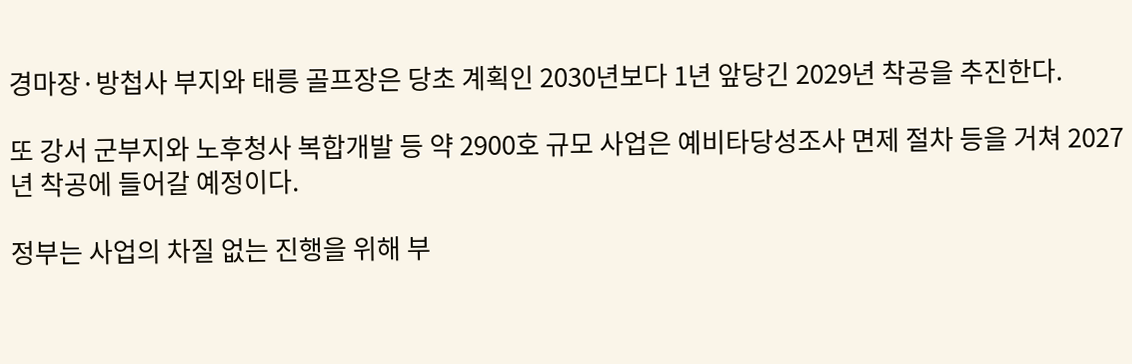경마장·방첩사 부지와 태릉 골프장은 당초 계획인 2030년보다 1년 앞당긴 2029년 착공을 추진한다.

또 강서 군부지와 노후청사 복합개발 등 약 2900호 규모 사업은 예비타당성조사 면제 절차 등을 거쳐 2027년 착공에 들어갈 예정이다.

정부는 사업의 차질 없는 진행을 위해 부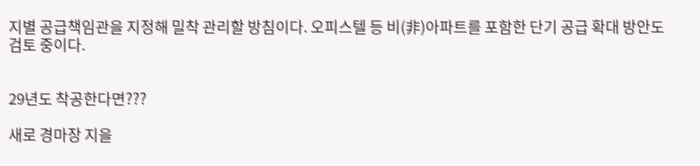지별 공급책임관을 지정해 밀착 관리할 방침이다. 오피스텔 등 비(非)아파트를 포함한 단기 공급 확대 방안도 검토 중이다.


29년도 착공한다면???

새로 경마장 지을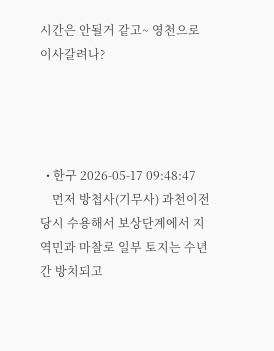시간은 안될거 같고~ 영천으로 이사갈려나?




  • 한구 2026-05-17 09:48:47
    먼저 방첩사(기무사) 과천이전 당시 수용해서 보상단계에서 지역민과 마찰로 일부 토지는 수년간 방치되고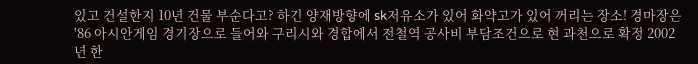있고 건설한지 10년 건물 부순다고? 하긴 양재방향에 sk저유소가 있어 화약고가 있어 꺼리는 장소! 경마장은 '86 아시안게임 경기장으로 들어와 구리시와 경합에서 전철역 공사비 부담조건으로 현 과천으로 확정 2002년 한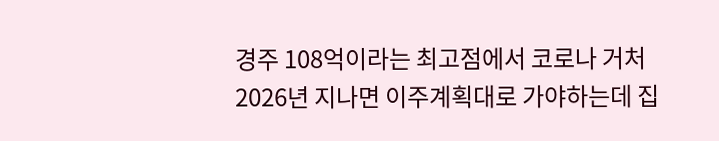경주 108억이라는 최고점에서 코로나 거처 2026년 지나면 이주계획대로 가야하는데 집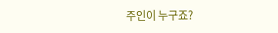주인이 누구죠?